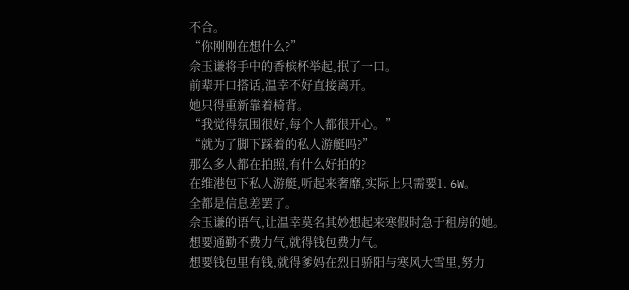不合。
“你刚刚在想什么?”
佘玉谦将手中的香槟杯举起,抿了一口。
前辈开口搭话,温幸不好直接离开。
她只得重新靠着椅背。
“我觉得氛围很好,每个人都很开心。”
“就为了脚下踩着的私人游艇吗?”
那么多人都在拍照,有什么好拍的?
在维港包下私人游艇,听起来奢靡,实际上只需要1. 6W。
全都是信息差罢了。
佘玉谦的语气,让温幸莫名其妙想起来寒假时急于租房的她。
想要通勤不费力气,就得钱包费力气。
想要钱包里有钱,就得爹妈在烈日骄阳与寒风大雪里,努力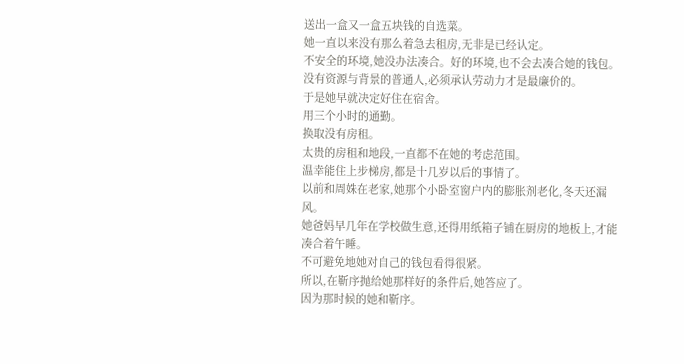送出一盒又一盒五块钱的自选菜。
她一直以来没有那么着急去租房,无非是已经认定。
不安全的环境,她没办法凑合。好的环境,也不会去凑合她的钱包。
没有资源与背景的普通人,必须承认劳动力才是最廉价的。
于是她早就决定好住在宿舍。
用三个小时的通勤。
换取没有房租。
太贵的房租和地段,一直都不在她的考虑范围。
温幸能住上步梯房,都是十几岁以后的事情了。
以前和周姝在老家,她那个小卧室窗户内的膨胀剂老化,冬天还漏风。
她爸妈早几年在学校做生意,还得用纸箱子铺在厨房的地板上,才能凑合着午睡。
不可避免地她对自己的钱包看得很紧。
所以,在靳序抛给她那样好的条件后,她答应了。
因为那时候的她和靳序。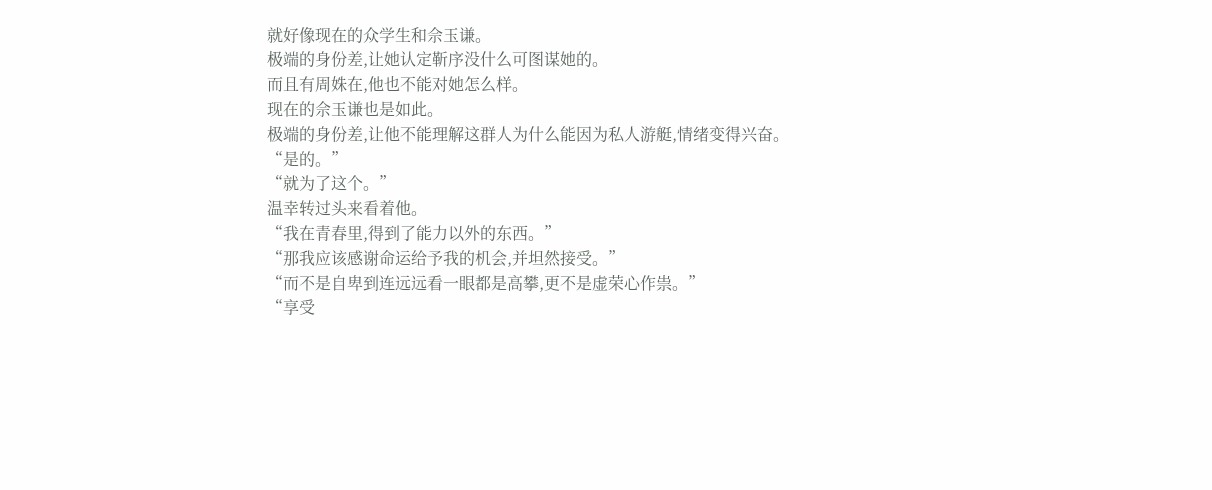就好像现在的众学生和佘玉谦。
极端的身份差,让她认定靳序没什么可图谋她的。
而且有周姝在,他也不能对她怎么样。
现在的佘玉谦也是如此。
极端的身份差,让他不能理解这群人为什么能因为私人游艇,情绪变得兴奋。
“是的。”
“就为了这个。”
温幸转过头来看着他。
“我在青春里,得到了能力以外的东西。”
“那我应该感谢命运给予我的机会,并坦然接受。”
“而不是自卑到连远远看一眼都是高攀,更不是虚荣心作祟。”
“享受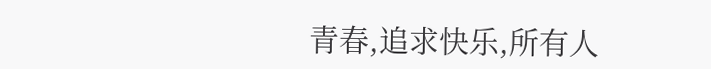青春,追求快乐,所有人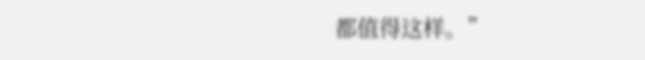都值得这样。”